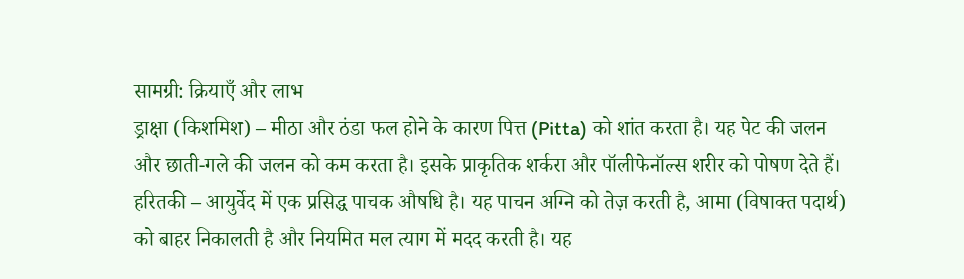सामग्री: क्रियाएँ और लाभ
ड्राक्षा (किशमिश) – मीठा और ठंडा फल होने के कारण पित्त (Pitta) को शांत करता है। यह पेट की जलन और छाती-गले की जलन को कम करता है। इसके प्राकृतिक शर्करा और पॉलीफेनॉल्स शरीर को पोषण देते हैं।
हरितकी – आयुर्वेद में एक प्रसिद्ध पाचक औषधि है। यह पाचन अग्नि को तेज़ करती है, आमा (विषाक्त पदार्थ) को बाहर निकालती है और नियमित मल त्याग में मदद करती है। यह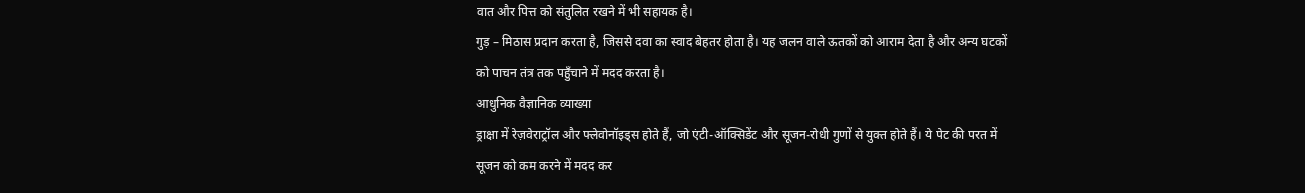वात और पित्त को संतुलित रखने में भी सहायक है।
गुड़ – मिठास प्रदान करता है, जिससे दवा का स्वाद बेहतर होता है। यह जलन वाले ऊतकों को आराम देता है और अन्य घटकों को पाचन तंत्र तक पहुँचाने में मदद करता है।
आधुनिक वैज्ञानिक व्याख्या
ड्राक्षा में रेज़वेराट्रॉल और फ्लेवोनॉइड्स होते हैं, जो एंटी-ऑक्सिडेंट और सूजन-रोधी गुणों से युक्त होते हैं। ये पेट की परत में सूजन को कम करने में मदद कर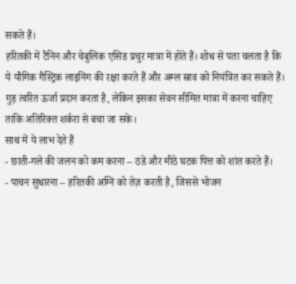सकते हैं।
हरितकी में टैनिन और चेबुलिक एसिड प्रचुर मात्रा में होते हैं। शोध से पता चलता है कि ये यौगिक गैस्ट्रिक लाइनिंग की रक्षा करते हैं और अम्ल स्राव को नियंत्रित कर सकते हैं।
गुड़ त्वरित ऊर्जा प्रदान करता है, लेकिन इसका सेवन सीमित मात्रा में करना चाहिए ताकि अतिरिक्त शर्करा से बचा जा सके।
साथ में ये लाभ देते हैं
- छाती-गले की जलन को कम करना – ठंडे और मीठे घटक पित्त को शांत करते हैं।
- पाचन सुधारना – हरितकी अग्नि को तेज़ करती है, जिससे भोजन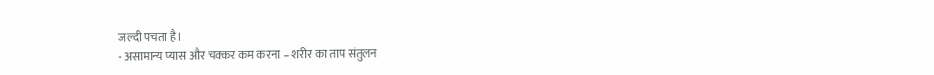जल्दी पचता है।
- असामान्य प्यास और चक्कर कम करना – शरीर का ताप संतुलन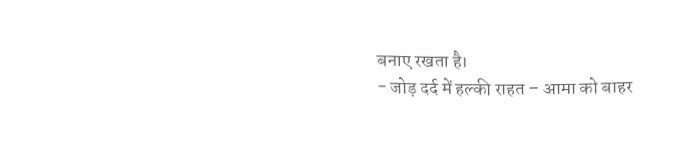बनाए रखता है।
- जोड़ दर्द में हल्की राहत – आमा को बाहर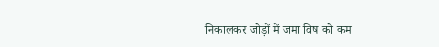निकालकर जोड़ों में जमा विष को कम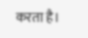करता है।